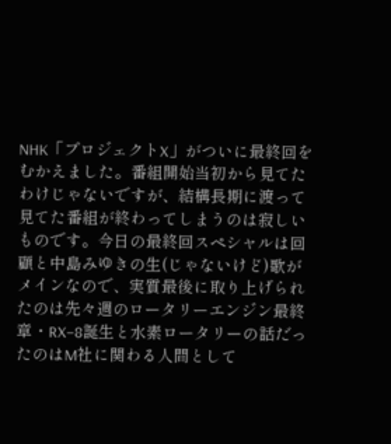NHK「プロジェクトX」がついに最終回をむかえました。番組開始当初から見てたわけじゃないですが、結構長期に渡って見てた番組が終わってしまうのは寂しいものです。今日の最終回スペシャルは回顧と中島みゆきの生(じゃないけど)歌がメインなので、実質最後に取り上げられたのは先々週のロータリーエンジン最終章・RX−8誕生と水素ロータリーの話だったのはM社に関わる人間として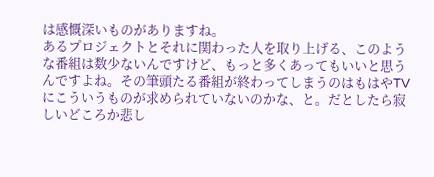は感慨深いものがありますね。
あるプロジェクトとそれに関わった人を取り上げる、このような番組は数少ないんですけど、もっと多くあってもいいと思うんですよね。その筆頭たる番組が終わってしまうのはもはやTVにこういうものが求められていないのかな、と。だとしたら寂しいどころか悲し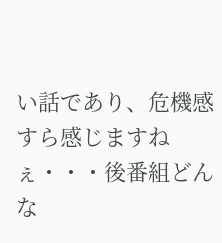い話であり、危機感すら感じますねぇ・・・後番組どんな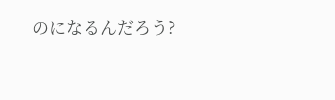のになるんだろう?